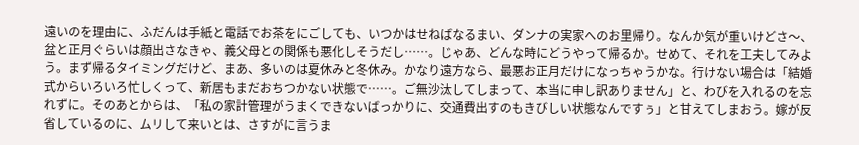遠いのを理由に、ふだんは手紙と電話でお茶をにごしても、いつかはせねばなるまい、ダンナの実家へのお里帰り。なんか気が重いけどさ〜、盆と正月ぐらいは顔出さなきゃ、義父母との関係も悪化しそうだし……。じゃあ、どんな時にどうやって帰るか。せめて、それを工夫してみよう。まず帰るタイミングだけど、まあ、多いのは夏休みと冬休み。かなり遠方なら、最悪お正月だけになっちゃうかな。行けない場合は「結婚式からいろいろ忙しくって、新居もまだおちつかない状態で……。ご無沙汰してしまって、本当に申し訳ありません」と、わびを入れるのを忘れずに。そのあとからは、「私の家計管理がうまくできないばっかりに、交通費出すのもきびしい状態なんですぅ」と甘えてしまおう。嫁が反省しているのに、ムリして来いとは、さすがに言うま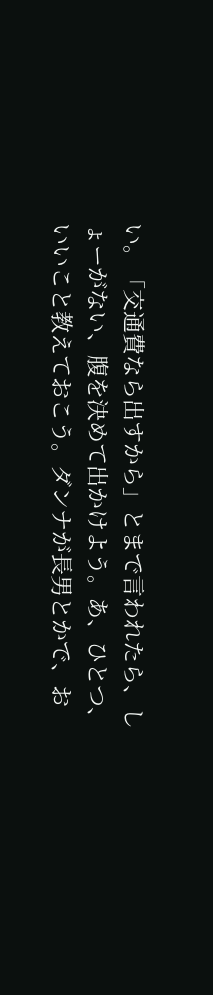い。「交通費なら出すから」とまで言われたら、しょーがない、腹を決めて出かけよう。あ、ひとつ、いいこと教えておこう。ダンナが長男とかで、お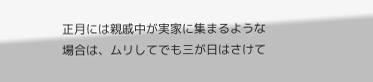正月には親戚中が実家に集まるような場合は、ムリしてでも三が日はさけて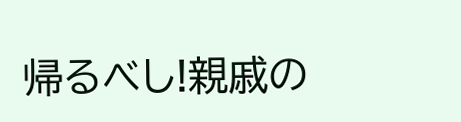帰るべし!親戚の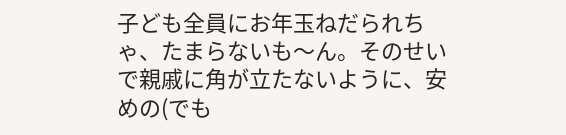子ども全員にお年玉ねだられちゃ、たまらないも〜ん。そのせいで親戚に角が立たないように、安めの(でも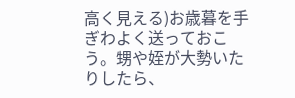高く見える)お歳暮を手ぎわよく送っておこう。甥や姪が大勢いたりしたら、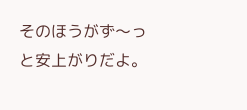そのほうがず〜っと安上がりだよ。